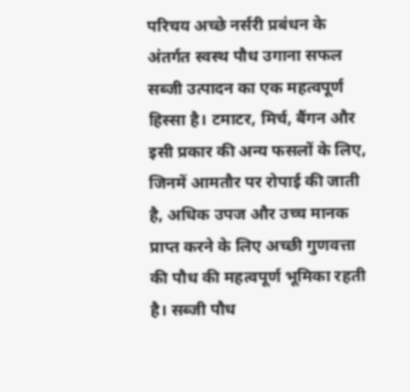परिचय अच्छे नर्सरी प्रबंधन के अंतर्गत स्वस्थ पौध उगाना सफल सब्जी उत्पादन का एक महत्वपूर्ण हिस्सा है। टमाटर, मिर्च, बैंगन और इसी प्रकार की अन्य फसलों के लिए, जिनमें आमतौर पर रोपाई की जाती है, अधिक उपज और उच्च मानक प्राप्त करने के लिए अच्छी गुणवत्ता की पौध की महत्वपूर्ण भूमिका रहती है। सब्जी पौध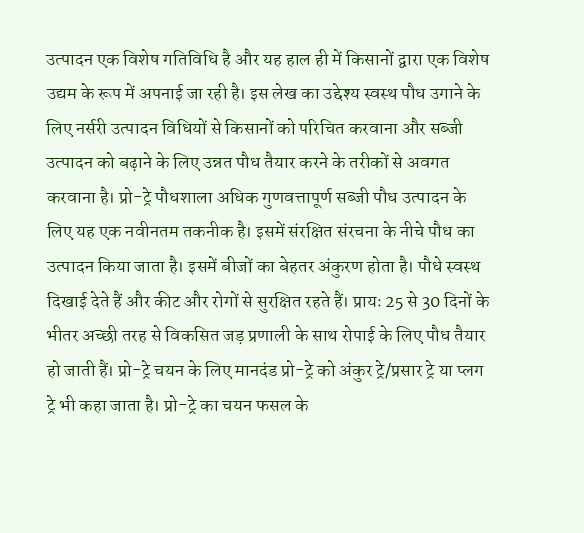उत्पादन एक विशेष गतिविधि है और यह हाल ही में किसानों द्वारा एक विशेष उद्यम के रूप में अपनाई जा रही है। इस लेख का उद्देश्य स्वस्थ पौध उगाने के लिए नर्सरी उत्पादन विधियों से किसानों को परिचित करवाना और सब्जी उत्पादन को बढ़ाने के लिए उन्नत पौध तैयार करने के तरीकों से अवगत करवाना है। प्रो-ट्रे पौधशाला अधिक गुणवत्तापूर्ण सब्जी पौध उत्पादन के लिए यह एक नवीनतम तकनीक है। इसमें संरक्षित संरचना के नीचे पौध का उत्पादन किया जाता है। इसमें बीजों का बेहतर अंकुरण होता है। पौधे स्वस्थ दिखाई देते हैं और कीट और रोगों से सुरक्षित रहते हैं। प्रायः 25 से 30 दिनों के भीतर अच्छी तरह से विकसित जड़ प्रणाली के साथ रोपाई के लिए पौध तैयार हो जाती हैं। प्रो-ट्रे चयन के लिए मानदंड प्रो-ट्रे को अंकुर ट्रे/प्रसार ट्रे या प्लग ट्रे भी कहा जाता है। प्रो-ट्रे का चयन फसल के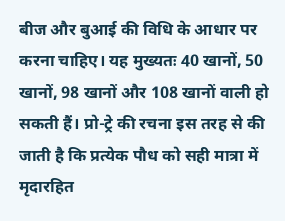बीज और बुआई की विधि के आधार पर करना चाहिए। यह मुख्यतः 40 खानों, 50 खानों, 98 खानों और 108 खानों वाली हो सकती हैं। प्रो-ट्रे की रचना इस तरह से की जाती है कि प्रत्येक पौध को सही मात्रा में मृदारहित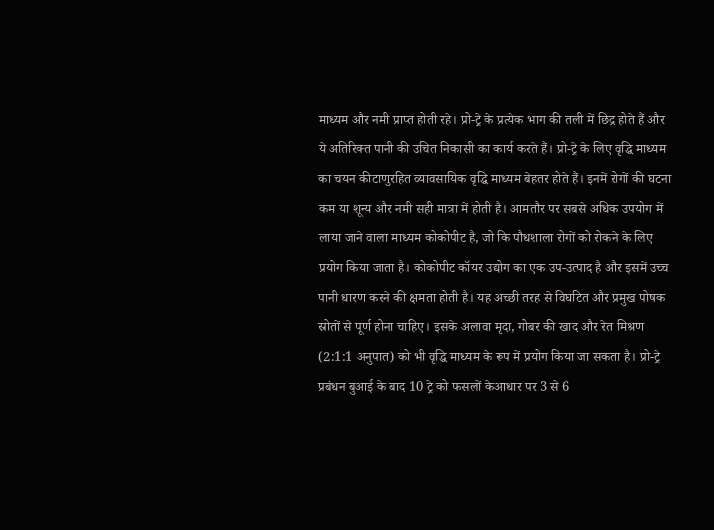माध्यम और नमी प्राप्त होती रहे। प्रो-ट्रे के प्रत्येक भाग की तली में छिद्र होते हैं और ये अतिरिक्त पानी की उचित निकासी का कार्य करते हैं। प्रो-ट्रे के लिए वृद्धि माध्यम का चयन कीटाणुरहित व्यावसायिक वृद्धि माध्यम बेहतर होते हैं। इनमें रोगों की घटना कम या शून्य और नमी सही मात्रा में होती है। आमतौर पर सबसे अधिक उपयोग में लाया जाने वाला माध्यम कोकोपीट है, जो कि पौधशाला रोगों को रोकने के लिए प्रयोग किया जाता है। कोकोपीट कॉयर उद्योग का एक उप-उत्पाद है और इसमें उच्च पानी धारण करने की क्षमता होती है। यह अच्छी तरह से विघटित और प्रमुख पोषक स्रोतों से पूर्ण होना चाहिए। इसके अलावा मृदा, गोबर की खाद और रेत मिश्रण (2:1:1 अनुपात) को भी वृद्धि माध्यम के रूप में प्रयोग किया जा सकता है। प्रो-ट्रे प्रबंधन बुआई के बाद 10 ट्रे को फसलों केआधार पर 3 से 6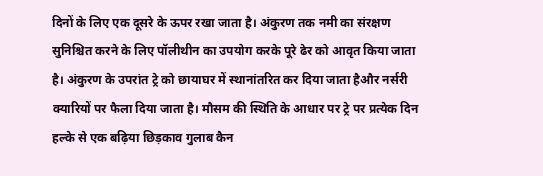दिनों के लिए एक दूसरे के ऊपर रखा जाता है। अंकुरण तक नमी का संरक्षण सुनिश्चित करने के लिए पॉलीथीन का उपयोग करके पूरे ढेर को आवृत किया जाता है। अंकुरण के उपरांत ट्रे को छायाघर में स्थानांतरित कर दिया जाता हैऔर नर्सरी क्यारियों पर फैला दिया जाता है। मौसम की स्थिति के आधार पर ट्रे पर प्रत्येक दिन हल्के से एक बढ़िया छिड़काव गुलाब कैन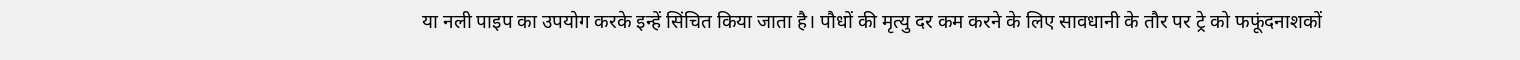या नली पाइप का उपयोग करके इन्हें सिंचित किया जाता है। पौधों की मृत्यु दर कम करने के लिए सावधानी के तौर पर ट्रे को फफूंदनाशकों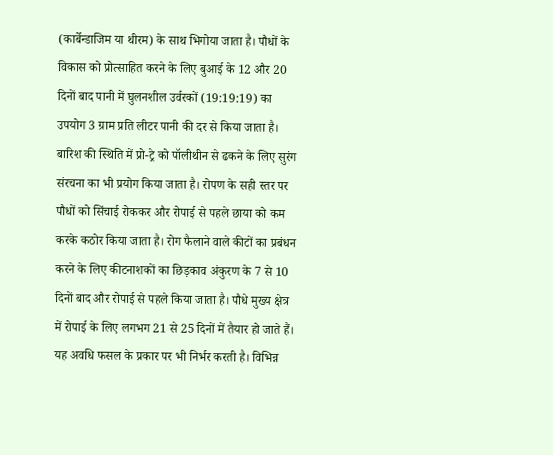(कार्बेन्डाजिम या थीरम) के साथ भिगोया जाता है। पौधों के विकास को प्रोत्साहित करने के लिए बुआई के 12 और 20 दिनों बाद पानी में घुलनशील उर्वरकों (19:19:19) का उपयोग 3 ग्राम प्रति लीटर पानी की दर से किया जाता है। बारिश की स्थिति में प्रो-ट्रे को पॉलीथीन से ढकने के लिए सुरंग संरचना का भी प्रयोग किया जाता है। रोपण के सही स्तर पर पौधों को सिंचाई रोककर और रोपाई से पहले छाया को कम करके कठोर किया जाता है। रोग फैलाने वाले कीटों का प्रबंधन करने के लिए कीटनाशकों का छिड़काव अंकुरण के 7 से 10 दिनों बाद और रोपाई से पहले किया जाता है। पौधे मुख्य क्षेत्र में रोपाई के लिए लगभग 21 से 25 दिनों में तैयार हो जाते हैं। यह अवधि फसल के प्रकार पर भी निर्भर करती है। विभिन्न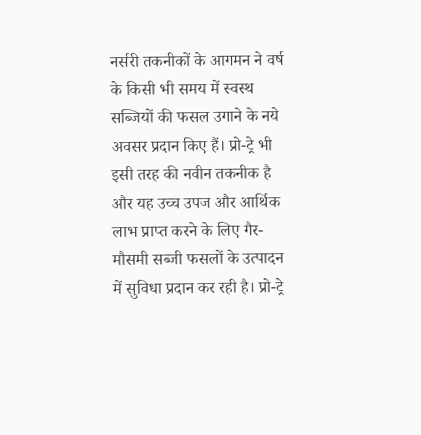नर्सरी तकनीकों के आगमन ने वर्ष के किसी भी समय में स्वस्थ सब्जियों की फसल उगाने के नये अवसर प्रदान किए हैं। प्रो-ट्रे भी इसी तरह की नवीन तकनीक है और यह उच्च उपज और आर्थिक लाभ प्राप्त करने के लिए गैर-मौसमी सब्जी फसलों के उत्पादन में सुविधा प्रदान कर रही है। प्रो-ट्रे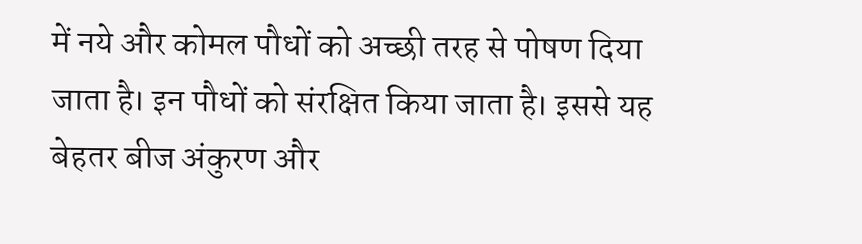में नये और कोमल पौधों को अच्छी तरह से पोषण दिया जाता है। इन पौधों को संरक्षित किया जाता है। इससे यह बेहतर बीज अंकुरण और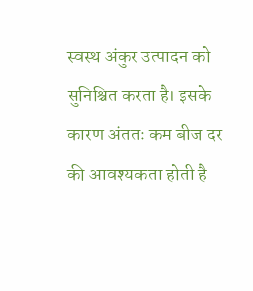स्वस्थ अंकुर उत्पादन को सुनिश्चित करता है। इसके कारण अंततः कम बीज दर की आवश्यकता होती है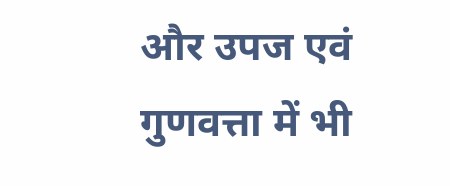और उपज एवं गुणवत्ता में भी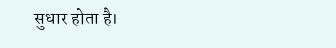सुधार होता है।